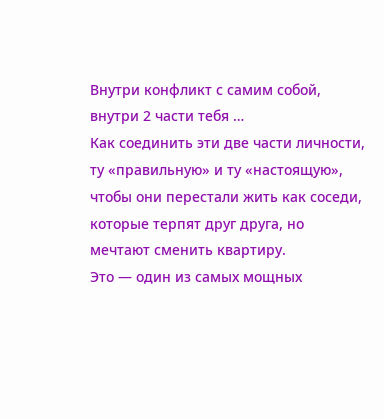Внутри конфликт с самим собой, внутри 2 части тебя …
Как соединить эти две части личности, ту «правильную» и ту «настоящую», чтобы они перестали жить как соседи, которые терпят друг друга, но мечтают сменить квартиру.
Это — один из самых мощных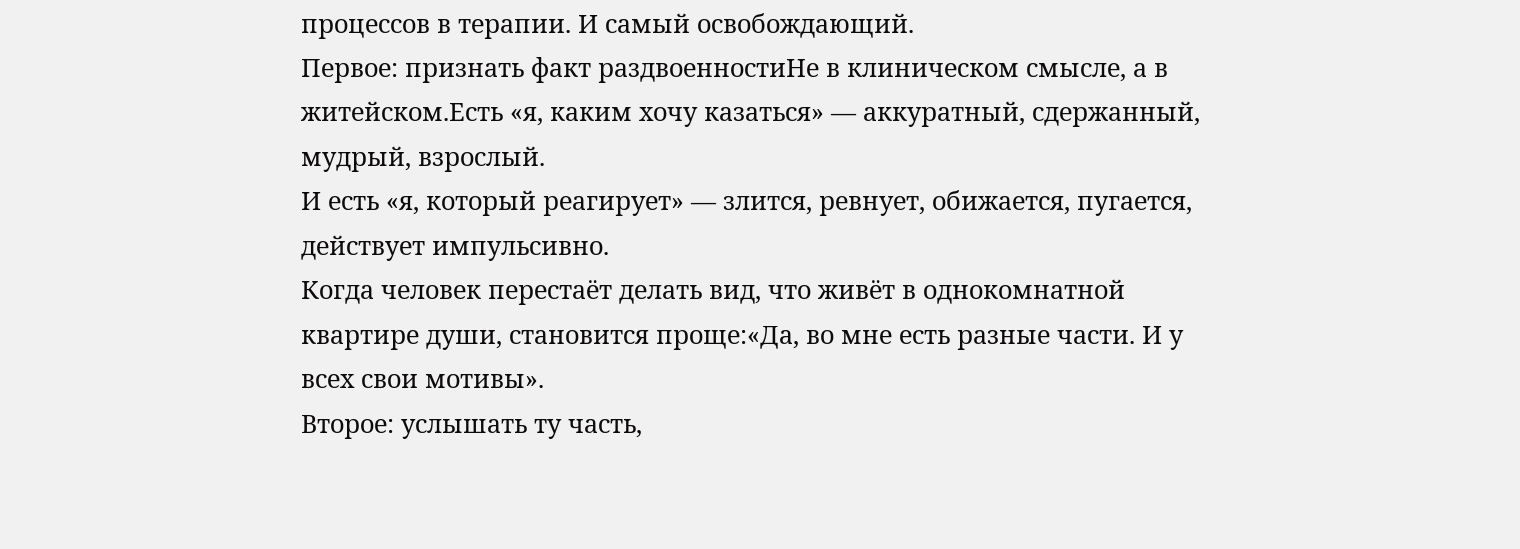процессов в терапии. И самый освобождающий.
Первое: признать факт раздвоенностиНе в клиническом смысле, а в житейском.Есть «я, каким хочу казаться» — аккуратный, сдержанный, мудрый, взрослый.
И есть «я, который реагирует» — злится, ревнует, обижается, пугается, действует импульсивно.
Когда человек перестаёт делать вид, что живёт в однокомнатной квартире души, становится проще:«Да, во мне есть разные части. И у всех свои мотивы».
Второе: услышать ту часть,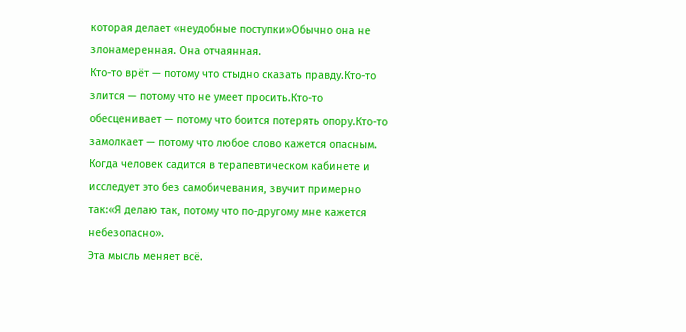которая делает «неудобные поступки»Обычно она не злонамеренная. Она отчаянная.
Кто-то врёт — потому что стыдно сказать правду.Кто-то злится — потому что не умеет просить.Кто-то обесценивает — потому что боится потерять опору.Кто-то замолкает — потому что любое слово кажется опасным.
Когда человек садится в терапевтическом кабинете и исследует это без самобичевания, звучит примерно так:«Я делаю так, потому что по-другому мне кажется небезопасно».
Эта мысль меняет всё.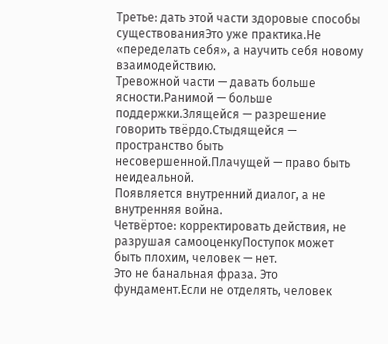Третье: дать этой части здоровые способы существованияЭто уже практика.Не «переделать себя», а научить себя новому взаимодействию.
Тревожной части — давать больше ясности.Ранимой — больше поддержки.Злящейся — разрешение говорить твёрдо.Стыдящейся — пространство быть несовершенной.Плачущей — право быть неидеальной.
Появляется внутренний диалог, а не внутренняя война.
Четвёртое: корректировать действия, не разрушая самооценкуПоступок может быть плохим, человек — нет.
Это не банальная фраза. Это фундамент.Если не отделять, человек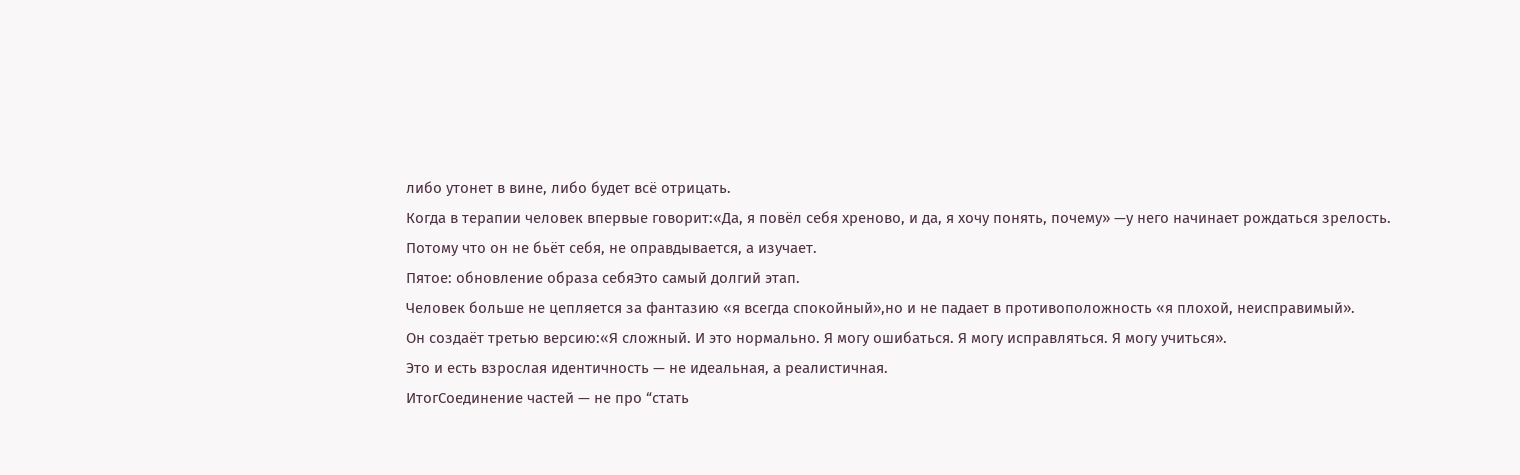либо утонет в вине, либо будет всё отрицать.
Когда в терапии человек впервые говорит:«Да, я повёл себя хреново, и да, я хочу понять, почему» —у него начинает рождаться зрелость.
Потому что он не бьёт себя, не оправдывается, а изучает.
Пятое: обновление образа себяЭто самый долгий этап.
Человек больше не цепляется за фантазию «я всегда спокойный»,но и не падает в противоположность «я плохой, неисправимый».
Он создаёт третью версию:«Я сложный. И это нормально. Я могу ошибаться. Я могу исправляться. Я могу учиться».
Это и есть взрослая идентичность — не идеальная, а реалистичная.
ИтогСоединение частей — не про “стать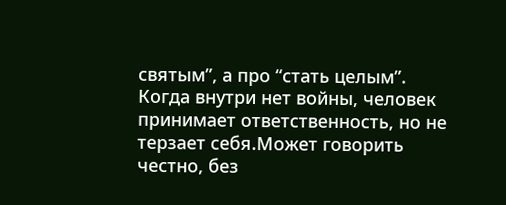святым”, а про “стать целым”.
Когда внутри нет войны, человек принимает ответственность, но не терзает себя.Может говорить честно, без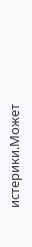истерики.Может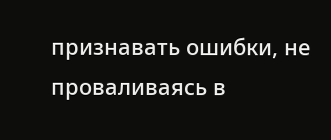признавать ошибки, не проваливаясь в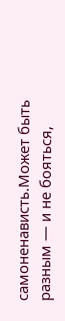самоненависть.Может быть разным — и не бояться,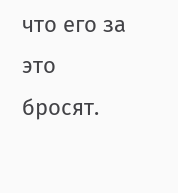что его за это бросят.